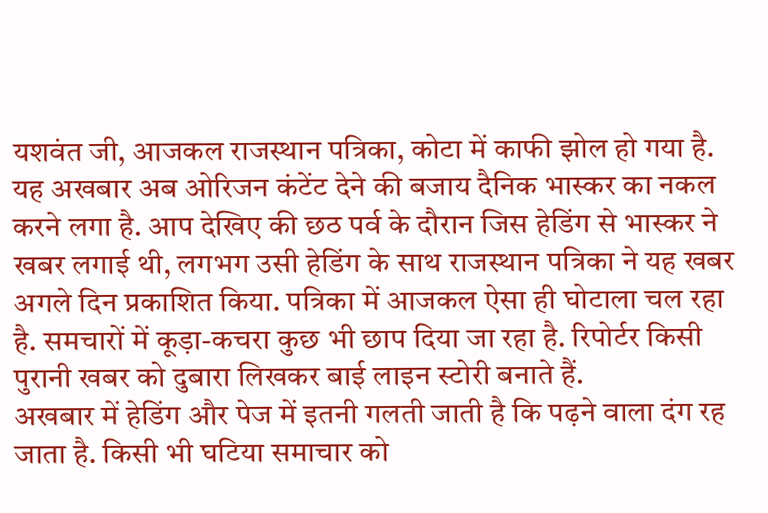यशवंत जी, आजकल राजस्थान पत्रिका, कोटा में काफी झोल हो गया है. यह अखबार अब ओरिजन कंटेंट देने की बजाय दैनिक भास्कर का नकल करने लगा है. आप देखिए की छठ पर्व के दौरान जिस हेडिंग से भास्कर ने खबर लगाई थी, लगभग उसी हेडिंग के साथ राजस्थान पत्रिका ने यह खबर अगले दिन प्रकाशित किया. पत्रिका में आजकल ऐसा ही घोटाला चल रहा है. समचारों में कूड़ा-कचरा कुछ भी छाप दिया जा रहा है. रिपोर्टर किसी पुरानी खबर को दुबारा लिखकर बाई लाइन स्टोरी बनाते हैं.
अखबार में हेडिंग और पेज में इतनी गलती जाती है कि पढ़ने वाला दंग रह जाता है. किसी भी घटिया समाचार को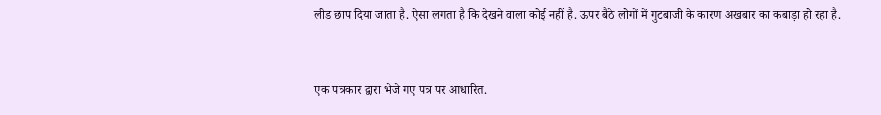लीड छाप दिया जाता है. ऐसा लगता है कि देखने वाला कोई नहीं है. ऊपर बैठे लोगों में गुटबाजी के कारण अखबार का कबाड़ा हो रहा है.


एक पत्रकार द्वारा भेजे गए पत्र पर आधारित.